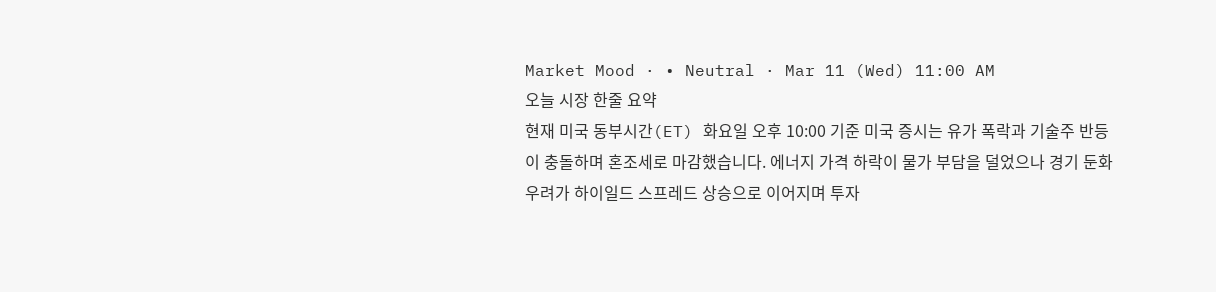Market Mood · • Neutral · Mar 11 (Wed) 11:00 AM
오늘 시장 한줄 요약
현재 미국 동부시간(ET) 화요일 오후 10:00 기준 미국 증시는 유가 폭락과 기술주 반등이 충돌하며 혼조세로 마감했습니다. 에너지 가격 하락이 물가 부담을 덜었으나 경기 둔화 우려가 하이일드 스프레드 상승으로 이어지며 투자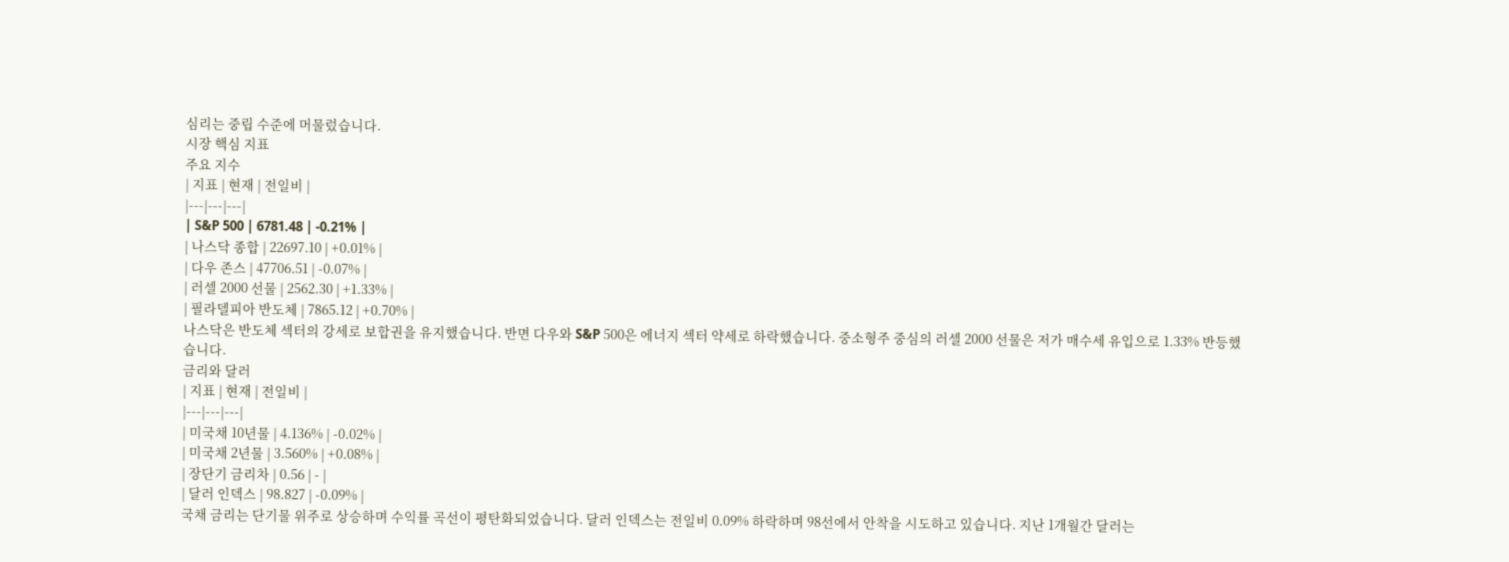심리는 중립 수준에 머물렀습니다.
시장 핵심 지표
주요 지수
| 지표 | 현재 | 전일비 |
|---|---|---|
| S&P 500 | 6781.48 | -0.21% |
| 나스닥 종합 | 22697.10 | +0.01% |
| 다우 존스 | 47706.51 | -0.07% |
| 러셀 2000 선물 | 2562.30 | +1.33% |
| 필라델피아 반도체 | 7865.12 | +0.70% |
나스닥은 반도체 섹터의 강세로 보합권을 유지했습니다. 반면 다우와 S&P 500은 에너지 섹터 약세로 하락했습니다. 중소형주 중심의 러셀 2000 선물은 저가 매수세 유입으로 1.33% 반등했습니다.
금리와 달러
| 지표 | 현재 | 전일비 |
|---|---|---|
| 미국채 10년물 | 4.136% | -0.02% |
| 미국채 2년물 | 3.560% | +0.08% |
| 장단기 금리차 | 0.56 | - |
| 달러 인덱스 | 98.827 | -0.09% |
국채 금리는 단기물 위주로 상승하며 수익률 곡선이 평탄화되었습니다. 달러 인덱스는 전일비 0.09% 하락하며 98선에서 안착을 시도하고 있습니다. 지난 1개월간 달러는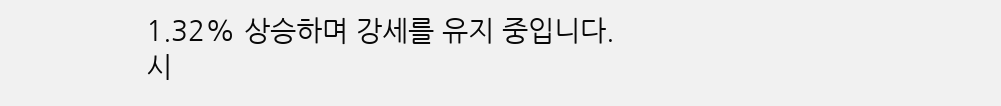1.32% 상승하며 강세를 유지 중입니다.
시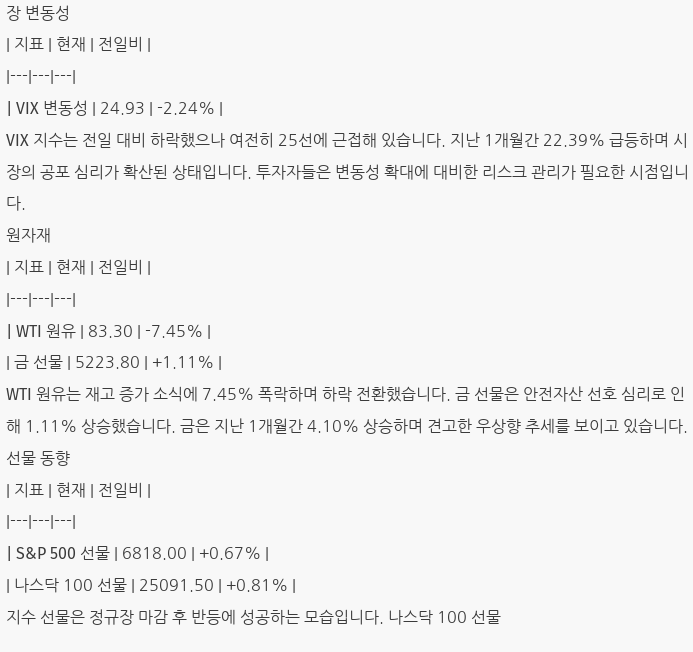장 변동성
| 지표 | 현재 | 전일비 |
|---|---|---|
| VIX 변동성 | 24.93 | -2.24% |
VIX 지수는 전일 대비 하락했으나 여전히 25선에 근접해 있습니다. 지난 1개월간 22.39% 급등하며 시장의 공포 심리가 확산된 상태입니다. 투자자들은 변동성 확대에 대비한 리스크 관리가 필요한 시점입니다.
원자재
| 지표 | 현재 | 전일비 |
|---|---|---|
| WTI 원유 | 83.30 | -7.45% |
| 금 선물 | 5223.80 | +1.11% |
WTI 원유는 재고 증가 소식에 7.45% 폭락하며 하락 전환했습니다. 금 선물은 안전자산 선호 심리로 인해 1.11% 상승했습니다. 금은 지난 1개월간 4.10% 상승하며 견고한 우상향 추세를 보이고 있습니다.
선물 동향
| 지표 | 현재 | 전일비 |
|---|---|---|
| S&P 500 선물 | 6818.00 | +0.67% |
| 나스닥 100 선물 | 25091.50 | +0.81% |
지수 선물은 정규장 마감 후 반등에 성공하는 모습입니다. 나스닥 100 선물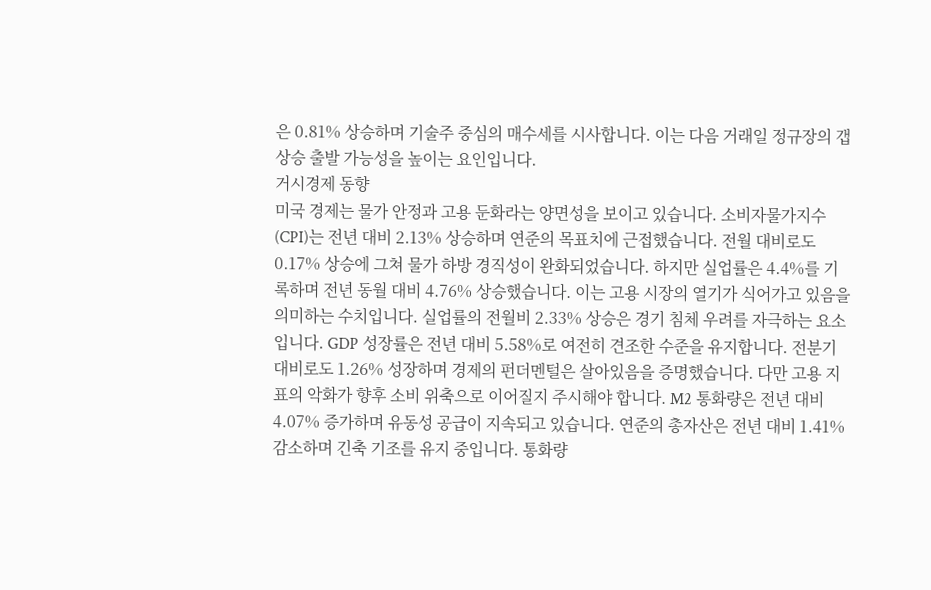은 0.81% 상승하며 기술주 중심의 매수세를 시사합니다. 이는 다음 거래일 정규장의 갭 상승 출발 가능성을 높이는 요인입니다.
거시경제 동향
미국 경제는 물가 안정과 고용 둔화라는 양면성을 보이고 있습니다. 소비자물가지수(CPI)는 전년 대비 2.13% 상승하며 연준의 목표치에 근접했습니다. 전월 대비로도 0.17% 상승에 그쳐 물가 하방 경직성이 완화되었습니다. 하지만 실업률은 4.4%를 기록하며 전년 동월 대비 4.76% 상승했습니다. 이는 고용 시장의 열기가 식어가고 있음을 의미하는 수치입니다. 실업률의 전월비 2.33% 상승은 경기 침체 우려를 자극하는 요소입니다. GDP 성장률은 전년 대비 5.58%로 여전히 견조한 수준을 유지합니다. 전분기 대비로도 1.26% 성장하며 경제의 펀더멘털은 살아있음을 증명했습니다. 다만 고용 지표의 악화가 향후 소비 위축으로 이어질지 주시해야 합니다. M2 통화량은 전년 대비 4.07% 증가하며 유동성 공급이 지속되고 있습니다. 연준의 총자산은 전년 대비 1.41% 감소하며 긴축 기조를 유지 중입니다. 통화량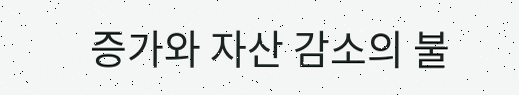증가와 자산 감소의 불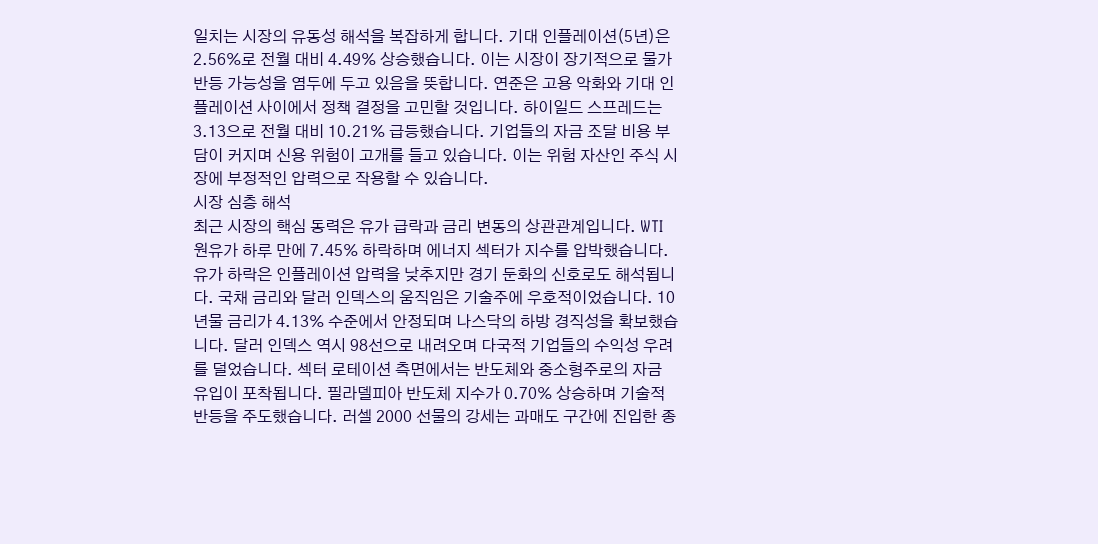일치는 시장의 유동성 해석을 복잡하게 합니다. 기대 인플레이션(5년)은 2.56%로 전월 대비 4.49% 상승했습니다. 이는 시장이 장기적으로 물가 반등 가능성을 염두에 두고 있음을 뜻합니다. 연준은 고용 악화와 기대 인플레이션 사이에서 정책 결정을 고민할 것입니다. 하이일드 스프레드는 3.13으로 전월 대비 10.21% 급등했습니다. 기업들의 자금 조달 비용 부담이 커지며 신용 위험이 고개를 들고 있습니다. 이는 위험 자산인 주식 시장에 부정적인 압력으로 작용할 수 있습니다.
시장 심층 해석
최근 시장의 핵심 동력은 유가 급락과 금리 변동의 상관관계입니다. WTI 원유가 하루 만에 7.45% 하락하며 에너지 섹터가 지수를 압박했습니다. 유가 하락은 인플레이션 압력을 낮추지만 경기 둔화의 신호로도 해석됩니다. 국채 금리와 달러 인덱스의 움직임은 기술주에 우호적이었습니다. 10년물 금리가 4.13% 수준에서 안정되며 나스닥의 하방 경직성을 확보했습니다. 달러 인덱스 역시 98선으로 내려오며 다국적 기업들의 수익성 우려를 덜었습니다. 섹터 로테이션 측면에서는 반도체와 중소형주로의 자금 유입이 포착됩니다. 필라델피아 반도체 지수가 0.70% 상승하며 기술적 반등을 주도했습니다. 러셀 2000 선물의 강세는 과매도 구간에 진입한 종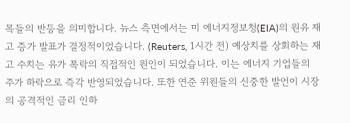목들의 반등을 의미합니다. 뉴스 측면에서는 미 에너지정보청(EIA)의 원유 재고 증가 발표가 결정적이었습니다. (Reuters, 1시간 전) 예상치를 상회하는 재고 수치는 유가 폭락의 직접적인 원인이 되었습니다. 이는 에너지 기업들의 주가 하락으로 즉각 반영되었습니다. 또한 연준 위원들의 신중한 발언이 시장의 공격적인 금리 인하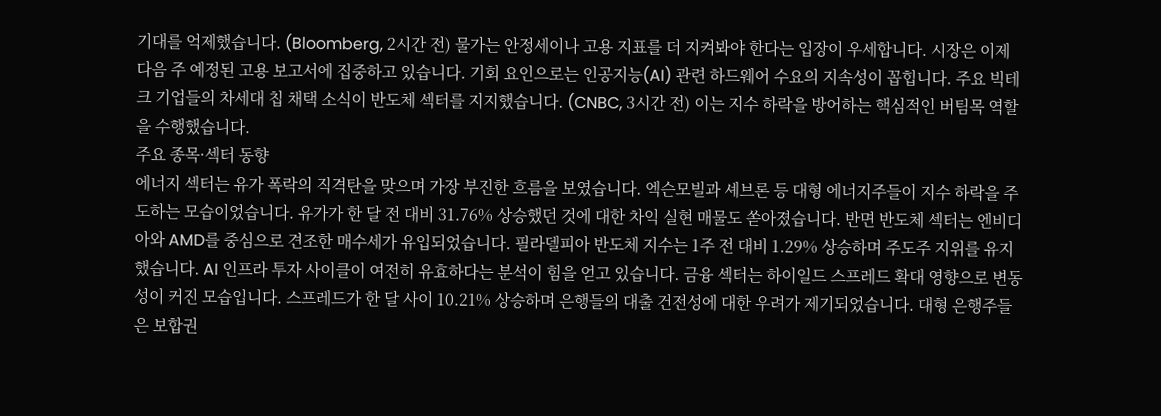기대를 억제했습니다. (Bloomberg, 2시간 전) 물가는 안정세이나 고용 지표를 더 지켜봐야 한다는 입장이 우세합니다. 시장은 이제 다음 주 예정된 고용 보고서에 집중하고 있습니다. 기회 요인으로는 인공지능(AI) 관련 하드웨어 수요의 지속성이 꼽힙니다. 주요 빅테크 기업들의 차세대 칩 채택 소식이 반도체 섹터를 지지했습니다. (CNBC, 3시간 전) 이는 지수 하락을 방어하는 핵심적인 버팀목 역할을 수행했습니다.
주요 종목·섹터 동향
에너지 섹터는 유가 폭락의 직격탄을 맞으며 가장 부진한 흐름을 보였습니다. 엑슨모빌과 셰브론 등 대형 에너지주들이 지수 하락을 주도하는 모습이었습니다. 유가가 한 달 전 대비 31.76% 상승했던 것에 대한 차익 실현 매물도 쏟아졌습니다. 반면 반도체 섹터는 엔비디아와 AMD를 중심으로 견조한 매수세가 유입되었습니다. 필라델피아 반도체 지수는 1주 전 대비 1.29% 상승하며 주도주 지위를 유지했습니다. AI 인프라 투자 사이클이 여전히 유효하다는 분석이 힘을 얻고 있습니다. 금융 섹터는 하이일드 스프레드 확대 영향으로 변동성이 커진 모습입니다. 스프레드가 한 달 사이 10.21% 상승하며 은행들의 대출 건전성에 대한 우려가 제기되었습니다. 대형 은행주들은 보합권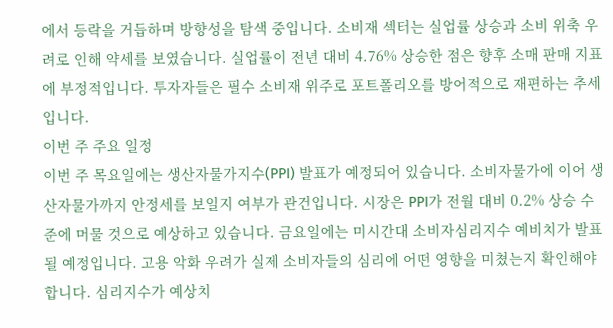에서 등락을 거듭하며 방향성을 탐색 중입니다. 소비재 섹터는 실업률 상승과 소비 위축 우려로 인해 약세를 보였습니다. 실업률이 전년 대비 4.76% 상승한 점은 향후 소매 판매 지표에 부정적입니다. 투자자들은 필수 소비재 위주로 포트폴리오를 방어적으로 재편하는 추세입니다.
이번 주 주요 일정
이번 주 목요일에는 생산자물가지수(PPI) 발표가 예정되어 있습니다. 소비자물가에 이어 생산자물가까지 안정세를 보일지 여부가 관건입니다. 시장은 PPI가 전월 대비 0.2% 상승 수준에 머물 것으로 예상하고 있습니다. 금요일에는 미시간대 소비자심리지수 예비치가 발표될 예정입니다. 고용 악화 우려가 실제 소비자들의 심리에 어떤 영향을 미쳤는지 확인해야 합니다. 심리지수가 예상치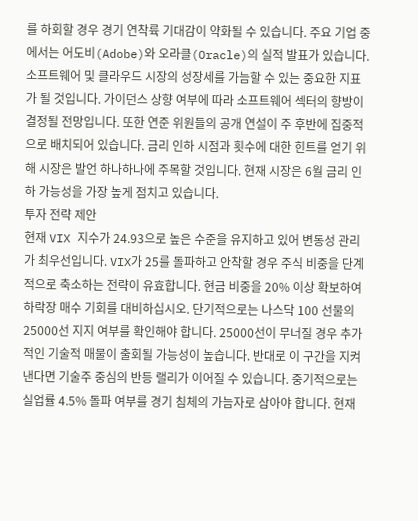를 하회할 경우 경기 연착륙 기대감이 약화될 수 있습니다. 주요 기업 중에서는 어도비(Adobe)와 오라클(Oracle)의 실적 발표가 있습니다. 소프트웨어 및 클라우드 시장의 성장세를 가늠할 수 있는 중요한 지표가 될 것입니다. 가이던스 상향 여부에 따라 소프트웨어 섹터의 향방이 결정될 전망입니다. 또한 연준 위원들의 공개 연설이 주 후반에 집중적으로 배치되어 있습니다. 금리 인하 시점과 횟수에 대한 힌트를 얻기 위해 시장은 발언 하나하나에 주목할 것입니다. 현재 시장은 6월 금리 인하 가능성을 가장 높게 점치고 있습니다.
투자 전략 제안
현재 VIX 지수가 24.93으로 높은 수준을 유지하고 있어 변동성 관리가 최우선입니다. VIX가 25를 돌파하고 안착할 경우 주식 비중을 단계적으로 축소하는 전략이 유효합니다. 현금 비중을 20% 이상 확보하여 하락장 매수 기회를 대비하십시오. 단기적으로는 나스닥 100 선물의 25000선 지지 여부를 확인해야 합니다. 25000선이 무너질 경우 추가적인 기술적 매물이 출회될 가능성이 높습니다. 반대로 이 구간을 지켜낸다면 기술주 중심의 반등 랠리가 이어질 수 있습니다. 중기적으로는 실업률 4.5% 돌파 여부를 경기 침체의 가늠자로 삼아야 합니다. 현재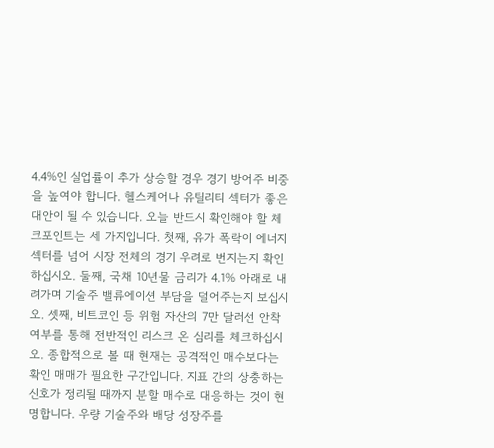4.4%인 실업률이 추가 상승할 경우 경기 방어주 비중을 높여야 합니다. 헬스케어나 유틸리티 섹터가 좋은 대안이 될 수 있습니다. 오늘 반드시 확인해야 할 체크포인트는 세 가지입니다. 첫째, 유가 폭락이 에너지 섹터를 넘어 시장 전체의 경기 우려로 번지는지 확인하십시오. 둘째, 국채 10년물 금리가 4.1% 아래로 내려가며 기술주 밸류에이션 부담을 덜어주는지 보십시오. 셋째, 비트코인 등 위험 자산의 7만 달러선 안착 여부를 통해 전반적인 리스크 온 심리를 체크하십시오. 종합적으로 볼 때 현재는 공격적인 매수보다는 확인 매매가 필요한 구간입니다. 지표 간의 상충하는 신호가 정리될 때까지 분할 매수로 대응하는 것이 현명합니다. 우량 기술주와 배당 성장주를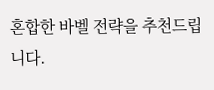혼합한 바벨 전략을 추천드립니다.